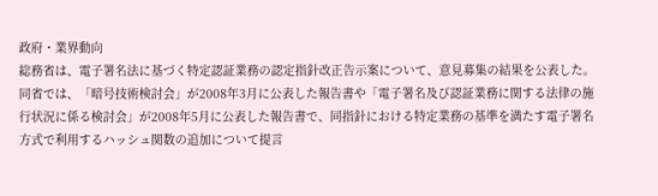政府・業界動向
総務省は、電子署名法に基づく特定認証業務の認定指針改正告示案について、意見募集の結果を公表した。
同省では、「暗号技術検討会」が2008年3月に公表した報告書や「電子署名及び認証業務に関する法律の施行状況に係る検討会」が2008年5月に公表した報告書で、同指針における特定業務の基準を満たす電子署名方式で利用するハッシュ関数の追加について提言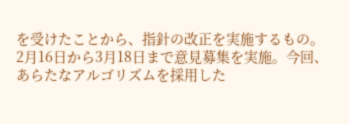を受けたことから、指針の改正を実施するもの。
2月16日から3月18日まで意見募集を実施。今回、あらたなアルゴリズムを採用した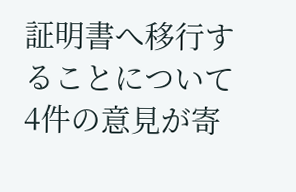証明書へ移行することについて4件の意見が寄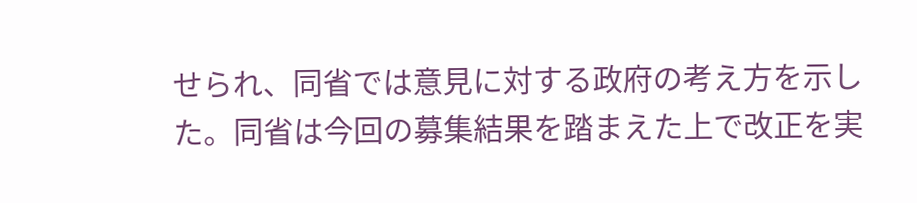せられ、同省では意見に対する政府の考え方を示した。同省は今回の募集結果を踏まえた上で改正を実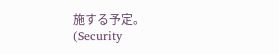施する予定。
(Security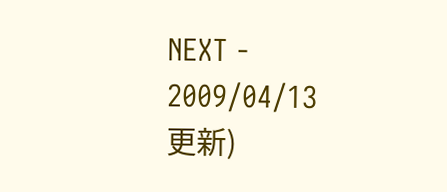NEXT - 2009/04/13更新)